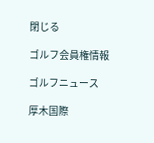閉じる

ゴルフ会員権情報

ゴルフニュース

厚木国際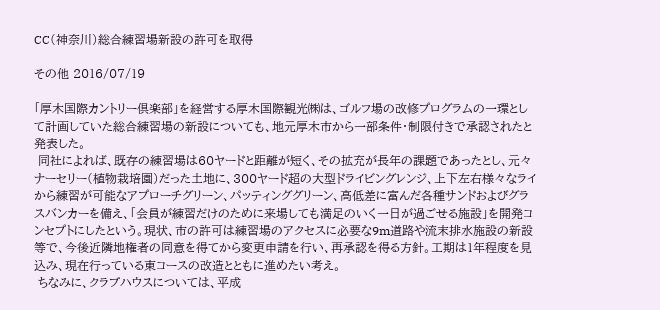CC(神奈川)総合練習場新設の許可を取得

その他 2016/07/19

「厚木国際カントリー倶楽部」を経営する厚木国際観光㈱は、ゴルフ場の改修プログラムの一環として計画していた総合練習場の新設についても、地元厚木市から一部条件・制限付きで承認されたと発表した。
 同社によれば、既存の練習場は60ヤードと距離が短く、その拡充が長年の課題であったとし、元々ナーセリー(植物栽培園)だった土地に、300ヤード超の大型ドライビングレンジ、上下左右様々なライから練習が可能なアプローチグリーン、パッティンググリーン、高低差に富んだ各種サンドおよびグラスバンカーを備え、「会員が練習だけのために来場しても満足のいく一日が過ごせる施設」を開発コンセプトにしたという。現状、市の許可は練習場のアクセスに必要な9m道路や流末排水施設の新設等で、今後近隣地権者の同意を得てから変更申請を行い、再承認を得る方針。工期は1年程度を見込み、現在行っている東コースの改造とともに進めたい考え。
 ちなみに、クラブハウスについては、平成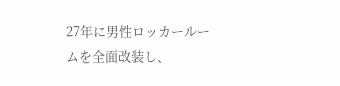27年に男性ロッカールームを全面改装し、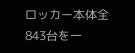ロッカー本体全843台を一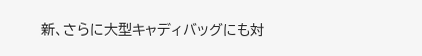新、さらに大型キャディバッグにも対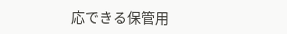応できる保管用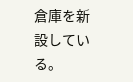倉庫を新設している。